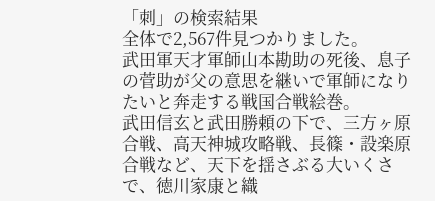「刺」の検索結果
全体で2,567件見つかりました。
武田軍天才軍師山本勘助の死後、息子の菅助が父の意思を継いで軍師になりたいと奔走する戦国合戦絵巻。
武田信玄と武田勝頼の下で、三方ヶ原合戦、高天神城攻略戦、長篠・設楽原合戦など、天下を揺さぶる大いくさで、徳川家康と織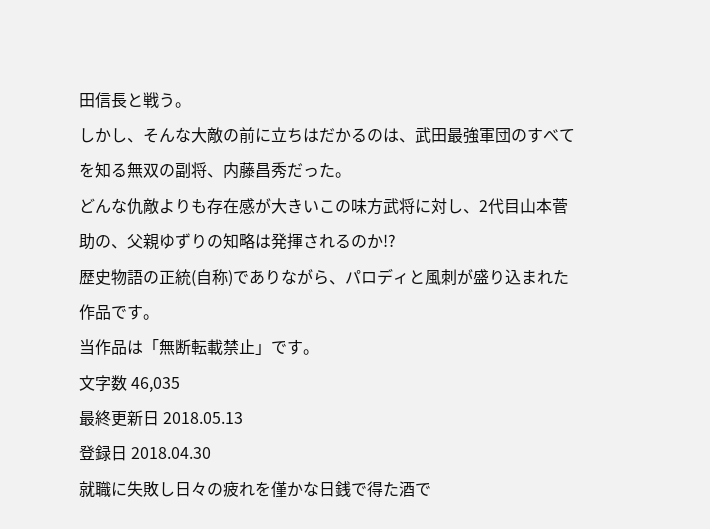田信長と戦う。
しかし、そんな大敵の前に立ちはだかるのは、武田最強軍団のすべてを知る無双の副将、内藤昌秀だった。
どんな仇敵よりも存在感が大きいこの味方武将に対し、2代目山本菅助の、父親ゆずりの知略は発揮されるのか!?
歴史物語の正統(自称)でありながら、パロディと風刺が盛り込まれた作品です。
当作品は「無断転載禁止」です。
文字数 46,035
最終更新日 2018.05.13
登録日 2018.04.30
就職に失敗し日々の疲れを僅かな日銭で得た酒で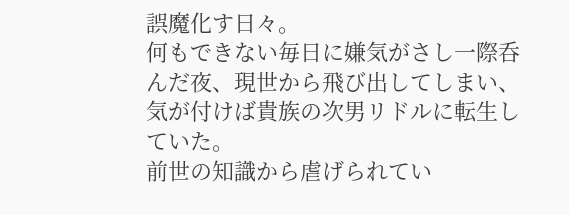誤魔化す日々。
何もできない毎日に嫌気がさし一際呑んだ夜、現世から飛び出してしまい、気が付けば貴族の次男リドルに転生していた。
前世の知識から虐げられてい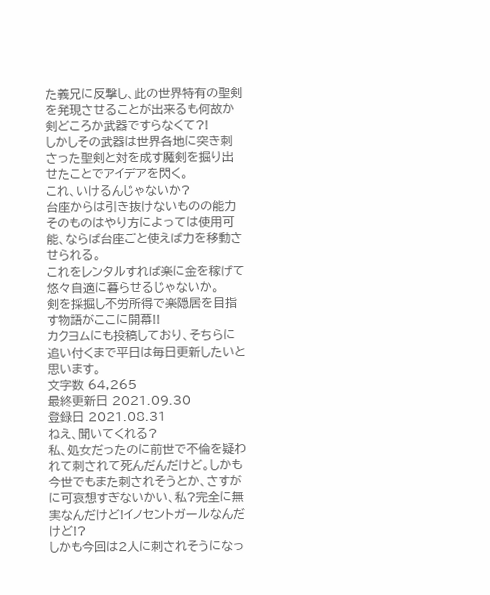た義兄に反撃し、此の世界特有の聖剣を発現させることが出来るも何故か剣どころか武器ですらなくて?!
しかしその武器は世界各地に突き刺さった聖剣と対を成す魔剣を掘り出せたことでアイデアを閃く。
これ、いけるんじゃないか?
台座からは引き抜けないものの能力そのものはやり方によっては使用可能、ならば台座ごと使えば力を移動させられる。
これをレンタルすれば楽に金を稼げて悠々自適に暮らせるじゃないか。
剣を採掘し不労所得で楽隠居を目指す物語がここに開幕!!
カクヨムにも投稿しており、そちらに追い付くまで平日は毎日更新したいと思います。
文字数 64,265
最終更新日 2021.09.30
登録日 2021.08.31
ねえ、聞いてくれる?
私、処女だったのに前世で不倫を疑われて刺されて死んだんだけど。しかも今世でもまた刺されそうとか、さすがに可哀想すぎないかい、私?完全に無実なんだけど!イノセントガールなんだけど!?
しかも今回は2人に刺されそうになっ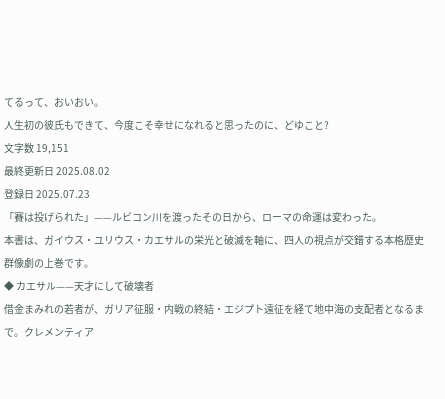てるって、おいおい。
人生初の彼氏もできて、今度こそ幸せになれると思ったのに、どゆこと?
文字数 19,151
最終更新日 2025.08.02
登録日 2025.07.23
「賽は投げられた」——ルビコン川を渡ったその日から、ローマの命運は変わった。
本書は、ガイウス・ユリウス・カエサルの栄光と破滅を軸に、四人の視点が交錯する本格歴史群像劇の上巻です。
◆ カエサル——天才にして破壊者
借金まみれの若者が、ガリア征服・内戦の終結・エジプト遠征を経て地中海の支配者となるまで。クレメンティア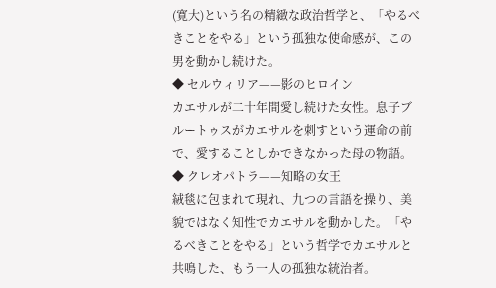(寛大)という名の精緻な政治哲学と、「やるべきことをやる」という孤独な使命感が、この男を動かし続けた。
◆ セルウィリア——影のヒロイン
カエサルが二十年間愛し続けた女性。息子ブルートゥスがカエサルを刺すという運命の前で、愛することしかできなかった母の物語。
◆ クレオパトラ——知略の女王
絨毯に包まれて現れ、九つの言語を操り、美貌ではなく知性でカエサルを動かした。「やるべきことをやる」という哲学でカエサルと共鳴した、もう一人の孤独な統治者。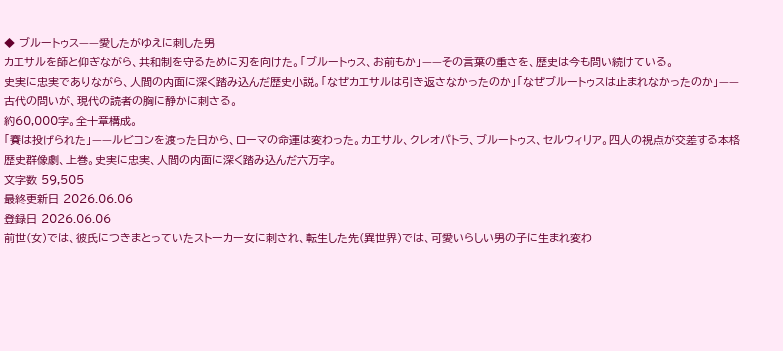◆ ブルートゥス——愛したがゆえに刺した男
カエサルを師と仰ぎながら、共和制を守るために刃を向けた。「ブルートゥス、お前もか」——その言葉の重さを、歴史は今も問い続けている。
史実に忠実でありながら、人間の内面に深く踏み込んだ歴史小説。「なぜカエサルは引き返さなかったのか」「なぜブルートゥスは止まれなかったのか」——古代の問いが、現代の読者の胸に静かに刺さる。
約60,000字。全十章構成。
「賽は投げられた」——ルビコンを渡った日から、ローマの命運は変わった。カエサル、クレオパトラ、ブルートゥス、セルウィリア。四人の視点が交差する本格歴史群像劇、上巻。史実に忠実、人間の内面に深く踏み込んだ六万字。
文字数 59,505
最終更新日 2026.06.06
登録日 2026.06.06
前世(女)では、彼氏につきまとっていたストーカー女に刺され、転生した先(異世界)では、可愛いらしい男の子に生まれ変わ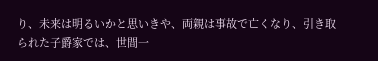り、未来は明るいかと思いきや、両親は事故で亡くなり、引き取られた子爵家では、世間一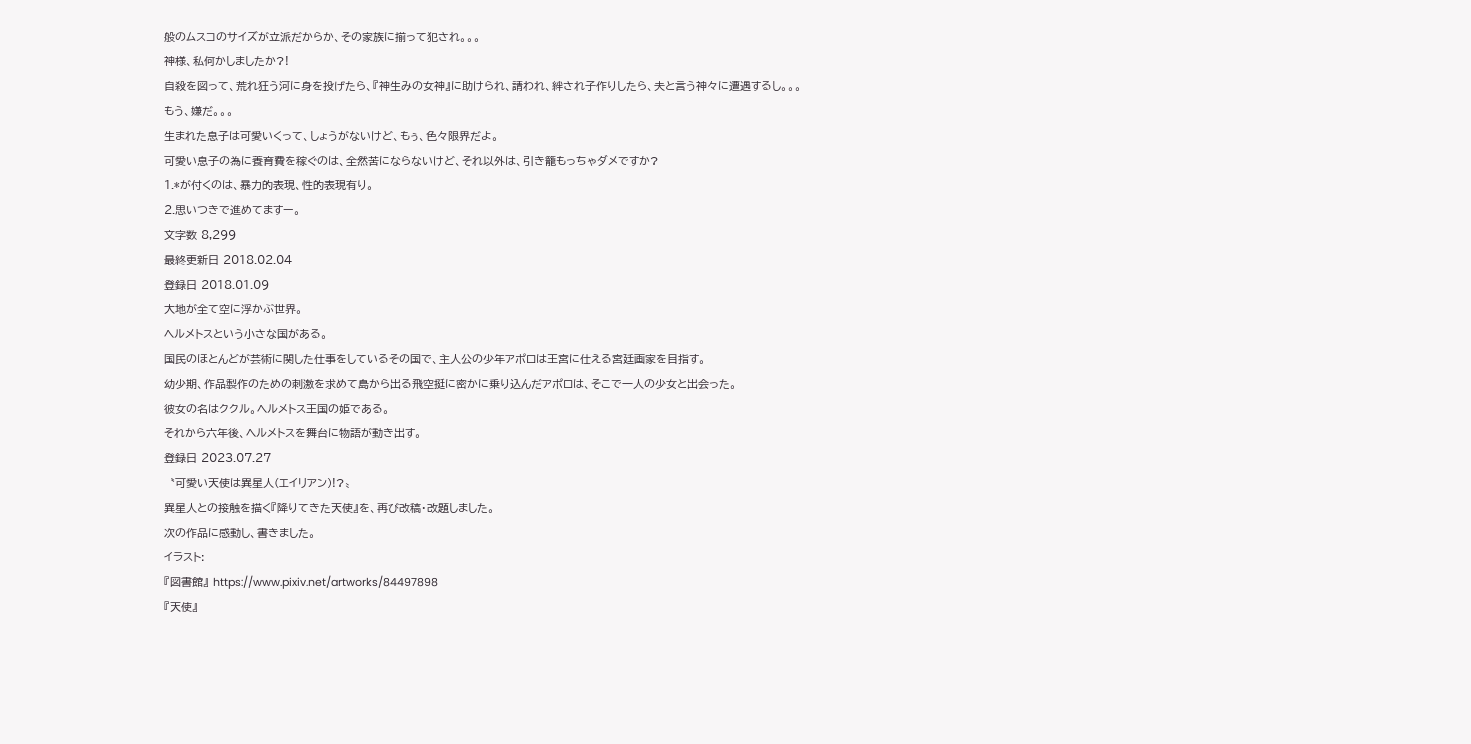般のムスコのサイズが立派だからか、その家族に揃って犯され。。。
神様、私何かしましたか?!
自殺を図って、荒れ狂う河に身を投げたら、『神生みの女神』に助けられ、請われ、絆され子作りしたら、夫と言う神々に遭遇するし。。。
もう、嫌だ。。。
生まれた息子は可愛いくって、しょうがないけど、もぅ、色々限界だよ。
可愛い息子の為に養育費を稼ぐのは、全然苦にならないけど、それ以外は、引き籠もっちゃダメですか?
1.*が付くのは、暴力的表現、性的表現有り。
2.思いつきで進めてますー。
文字数 8,299
最終更新日 2018.02.04
登録日 2018.01.09
大地が全て空に浮かぶ世界。
ヘルメトスという小さな国がある。
国民のほとんどが芸術に関した仕事をしているその国で、主人公の少年アポロは王宮に仕える宮廷画家を目指す。
幼少期、作品製作のための刺激を求めて島から出る飛空挺に密かに乗り込んだアポロは、そこで一人の少女と出会った。
彼女の名はククル。ヘルメトス王国の姫である。
それから六年後、ヘルメトスを舞台に物語が動き出す。
登録日 2023.07.27
〝可愛い天使は異星人(エイリアン)!?〟
異星人との接触を描く『降りてきた天使』を、再び改稿・改題しました。
次の作品に感動し、書きました。
イラスト:
『図書館』 https://www.pixiv.net/artworks/84497898
『天使』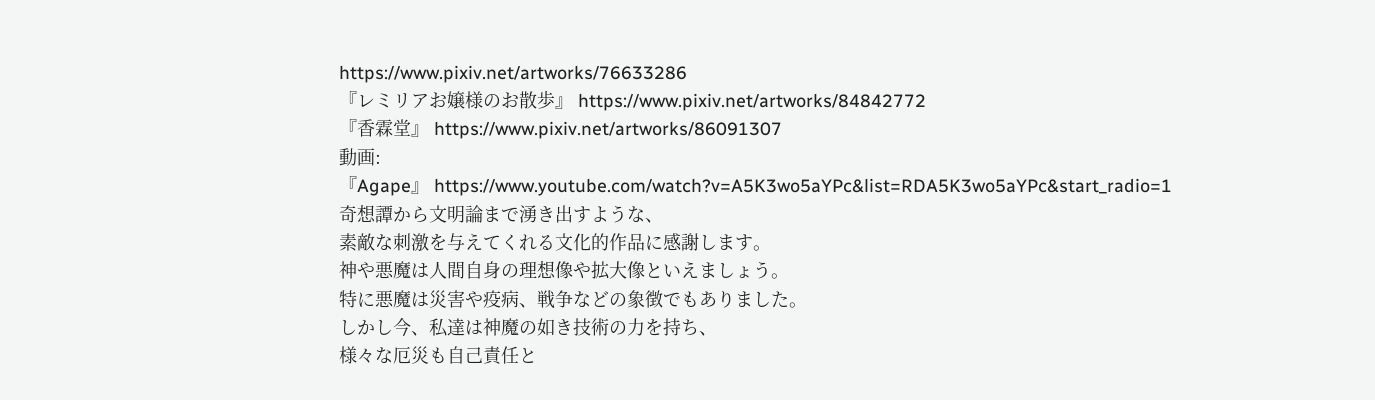https://www.pixiv.net/artworks/76633286
『レミリアお嬢様のお散歩』 https://www.pixiv.net/artworks/84842772
『香霖堂』 https://www.pixiv.net/artworks/86091307
動画:
『Agape』 https://www.youtube.com/watch?v=A5K3wo5aYPc&list=RDA5K3wo5aYPc&start_radio=1
奇想譚から文明論まで湧き出すような、
素敵な刺激を与えてくれる文化的作品に感謝します。
神や悪魔は人間自身の理想像や拡大像といえましょう。
特に悪魔は災害や疫病、戦争などの象徴でもありました。
しかし今、私達は神魔の如き技術の力を持ち、
様々な厄災も自己責任と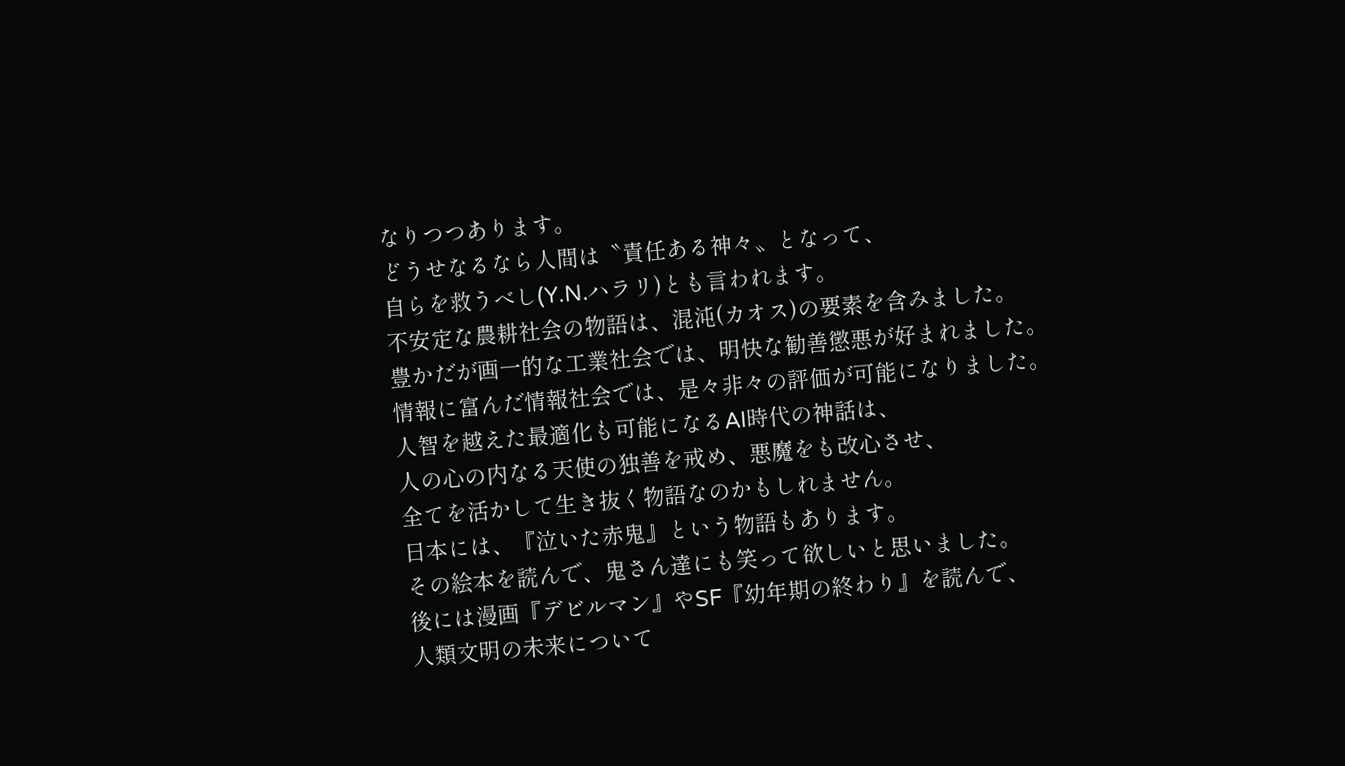なりつつあります。
どうせなるなら人間は〝責任ある神々〟となって、
自らを救うべし(Y.N.ハラリ)とも言われます。
不安定な農耕社会の物語は、混沌(カオス)の要素を含みました。
豊かだが画一的な工業社会では、明快な勧善懲悪が好まれました。
情報に富んだ情報社会では、是々非々の評価が可能になりました。
人智を越えた最適化も可能になるAI時代の神話は、
人の心の内なる天使の独善を戒め、悪魔をも改心させ、
全てを活かして生き抜く物語なのかもしれません。
日本には、『泣いた赤鬼』という物語もあります。
その絵本を読んで、鬼さん達にも笑って欲しいと思いました。
後には漫画『デビルマン』やSF『幼年期の終わり』を読んで、
人類文明の未来について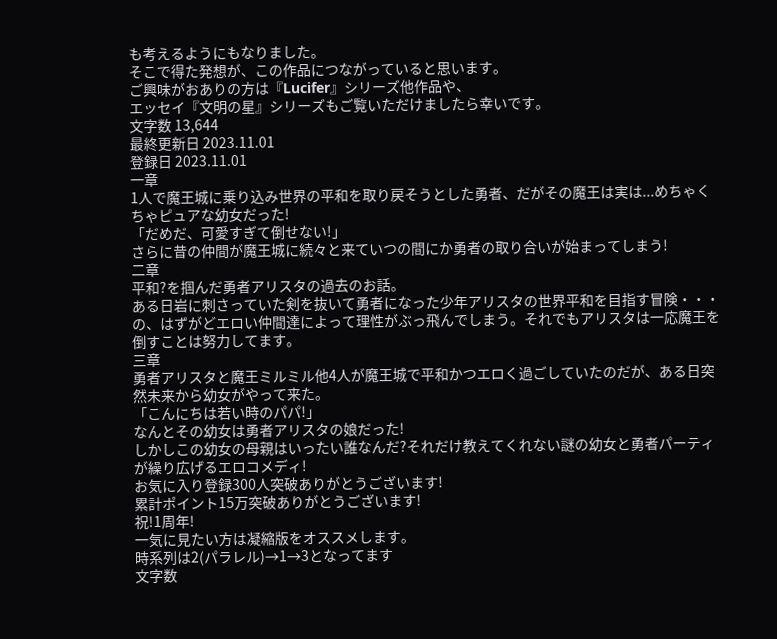も考えるようにもなりました。
そこで得た発想が、この作品につながっていると思います。
ご興味がおありの方は『Lucifer』シリーズ他作品や、
エッセイ『文明の星』シリーズもご覧いただけましたら幸いです。
文字数 13,644
最終更新日 2023.11.01
登録日 2023.11.01
一章
1人で魔王城に乗り込み世界の平和を取り戻そうとした勇者、だがその魔王は実は...めちゃくちゃピュアな幼女だった!
「だめだ、可愛すぎて倒せない!」
さらに昔の仲間が魔王城に続々と来ていつの間にか勇者の取り合いが始まってしまう!
二章
平和?を掴んだ勇者アリスタの過去のお話。
ある日岩に刺さっていた剣を抜いて勇者になった少年アリスタの世界平和を目指す冒険・・・の、はずがどエロい仲間達によって理性がぶっ飛んでしまう。それでもアリスタは一応魔王を倒すことは努力してます。
三章
勇者アリスタと魔王ミルミル他4人が魔王城で平和かつエロく過ごしていたのだが、ある日突然未来から幼女がやって来た。
「こんにちは若い時のパパ!」
なんとその幼女は勇者アリスタの娘だった!
しかしこの幼女の母親はいったい誰なんだ?それだけ教えてくれない謎の幼女と勇者パーティが繰り広げるエロコメディ!
お気に入り登録300人突破ありがとうございます!
累計ポイント15万突破ありがとうございます!
祝!1周年!
一気に見たい方は凝縮版をオススメします。
時系列は2(パラレル)→1→3となってます
文字数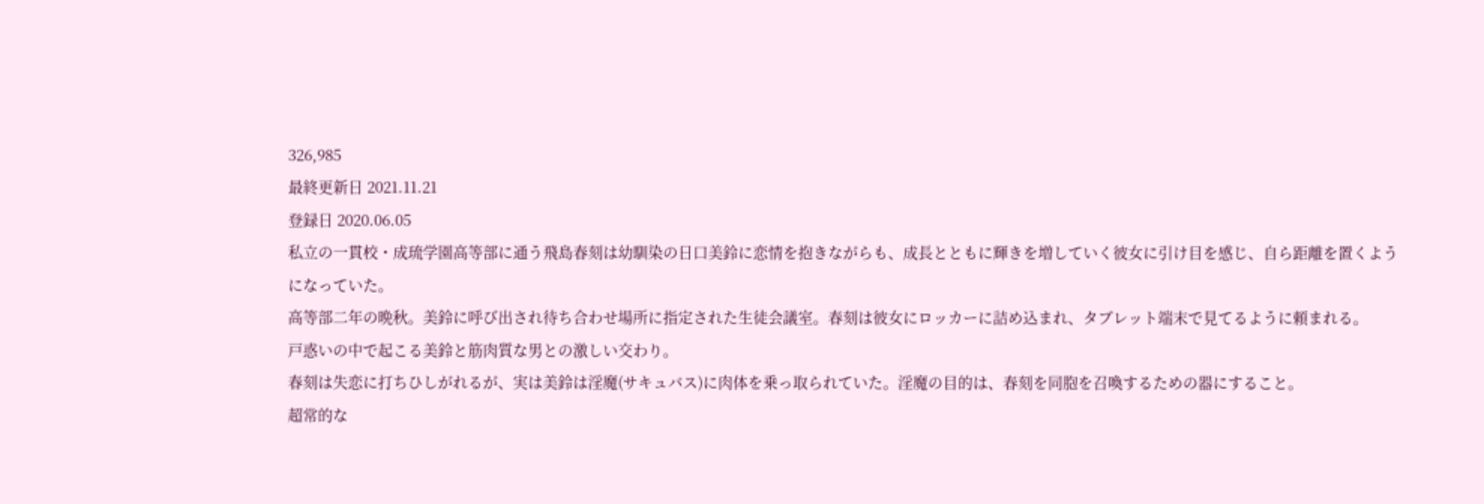326,985
最終更新日 2021.11.21
登録日 2020.06.05
私立の一貫校・成琉学園高等部に通う飛島春刻は幼馴染の日口美鈴に恋情を抱きながらも、成長とともに輝きを増していく彼女に引け目を感じ、自ら距離を置くようになっていた。
高等部二年の晩秋。美鈴に呼び出され待ち合わせ場所に指定された生徒会議室。春刻は彼女にロッカーに詰め込まれ、タブレット端末で見てるように頼まれる。
戸惑いの中で起こる美鈴と筋肉質な男との激しい交わり。
春刻は失恋に打ちひしがれるが、実は美鈴は淫魔(サキュバス)に肉体を乗っ取られていた。淫魔の目的は、春刻を同胞を召喚するための器にすること。
超常的な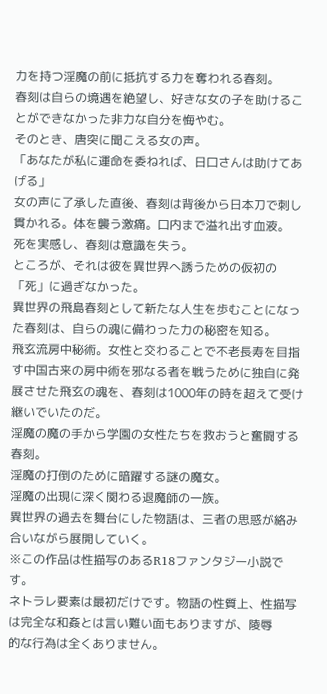力を持つ淫魔の前に抵抗する力を奪われる春刻。
春刻は自らの境遇を絶望し、好きな女の子を助けることができなかった非力な自分を悔やむ。
そのとき、唐突に聞こえる女の声。
「あなたが私に運命を委ねれば、日口さんは助けてあげる」
女の声に了承した直後、春刻は背後から日本刀で刺し貫かれる。体を襲う激痛。口内まで溢れ出す血液。
死を実感し、春刻は意識を失う。
ところが、それは彼を異世界へ誘うための仮初の「死」に過ぎなかった。
異世界の飛島春刻として新たな人生を歩むことになった春刻は、自らの魂に備わった力の秘密を知る。
飛玄流房中秘術。女性と交わることで不老長寿を目指す中国古来の房中術を邪なる者を戦うために独自に発展させた飛玄の魂を、春刻は1000年の時を超えて受け継いでいたのだ。
淫魔の魔の手から学園の女性たちを救おうと奮闘する春刻。
淫魔の打倒のために暗躍する謎の魔女。
淫魔の出現に深く関わる退魔師の一族。
異世界の過去を舞台にした物語は、三者の思惑が絡み合いながら展開していく。
※この作品は性描写のあるR18ファンタジー小説です。
ネトラレ要素は最初だけです。物語の性質上、性描写は完全な和姦とは言い難い面もありますが、陵辱
的な行為は全くありません。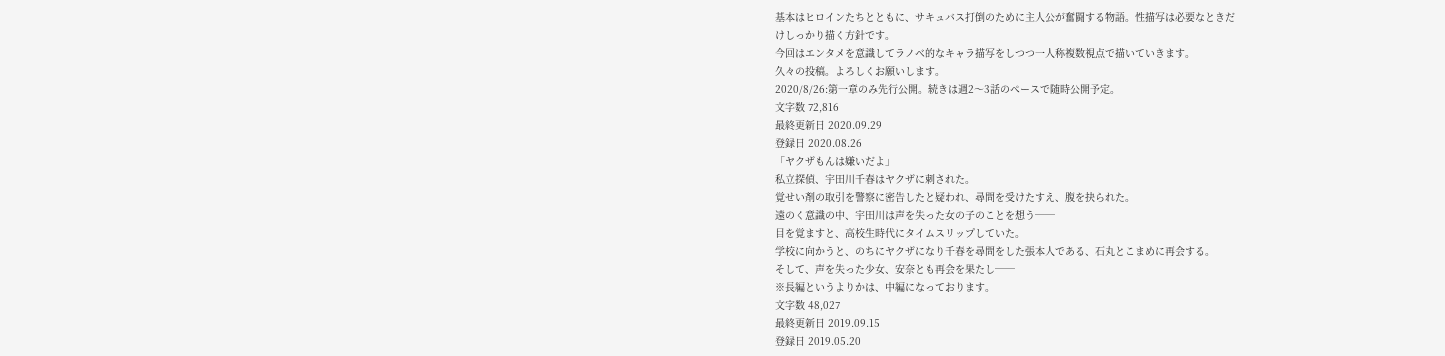基本はヒロインたちとともに、サキュバス打倒のために主人公が奮闘する物語。性描写は必要なときだ
けしっかり描く方針です。
今回はエンタメを意識してラノベ的なキャラ描写をしつつ一人称複数視点で描いていきます。
久々の投稿。よろしくお願いします。
2020/8/26:第一章のみ先行公開。続きは週2〜3話のペースで随時公開予定。
文字数 72,816
最終更新日 2020.09.29
登録日 2020.08.26
「ヤクザもんは嫌いだよ」
私立探偵、宇田川千春はヤクザに刺された。
覚せい剤の取引を警察に密告したと疑われ、尋問を受けたすえ、腹を抉られた。
遠のく意識の中、宇田川は声を失った女の子のことを想う──
目を覚ますと、高校生時代にタイムスリップしていた。
学校に向かうと、のちにヤクザになり千春を尋問をした張本人である、石丸とこまめに再会する。
そして、声を失った少女、安奈とも再会を果たし──
※長編というよりかは、中編になっております。
文字数 48,027
最終更新日 2019.09.15
登録日 2019.05.20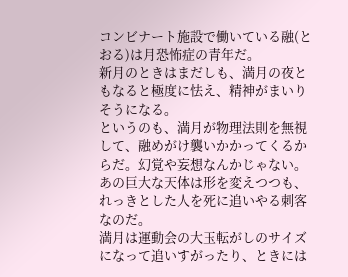コンビナート施設で働いている融(とおる)は月恐怖症の青年だ。
新月のときはまだしも、満月の夜ともなると極度に怯え、精神がまいりそうになる。
というのも、満月が物理法則を無視して、融めがけ襲いかかってくるからだ。幻覚や妄想なんかじゃない。あの巨大な天体は形を変えつつも、れっきとした人を死に追いやる刺客なのだ。
満月は運動会の大玉転がしのサイズになって追いすがったり、ときには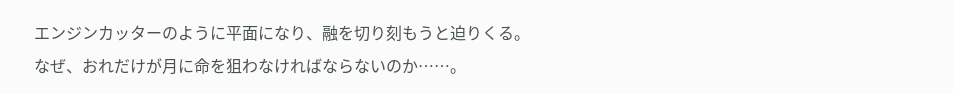エンジンカッターのように平面になり、融を切り刻もうと迫りくる。
なぜ、おれだけが月に命を狙わなければならないのか……。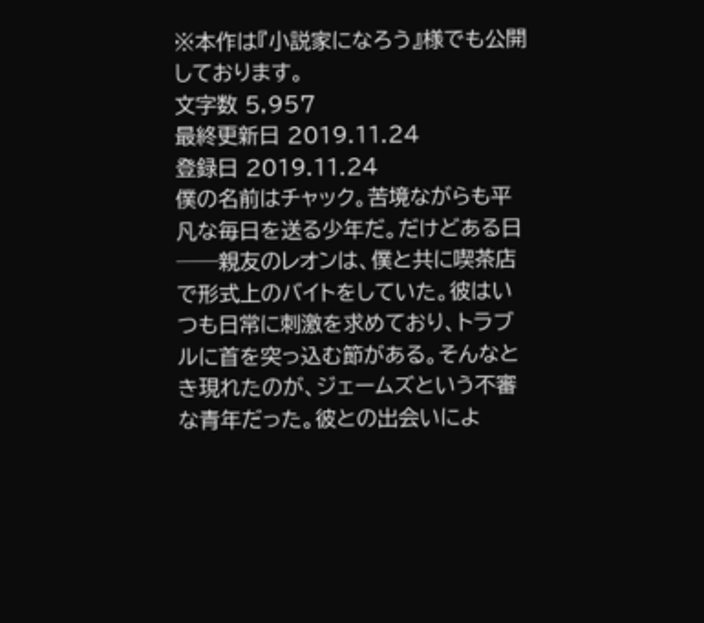※本作は『小説家になろう』様でも公開しております。
文字数 5,957
最終更新日 2019.11.24
登録日 2019.11.24
僕の名前はチャック。苦境ながらも平凡な毎日を送る少年だ。だけどある日──親友のレオンは、僕と共に喫茶店で形式上のバイトをしていた。彼はいつも日常に刺激を求めており、トラブルに首を突っ込む節がある。そんなとき現れたのが、ジェームズという不審な青年だった。彼との出会いによ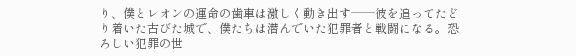り、僕とレオンの運命の歯車は激しく動き出す──彼を追ってたどり着いた古びた城で、僕たちは潜んでいた犯罪者と戦闘になる。恐ろしい犯罪の世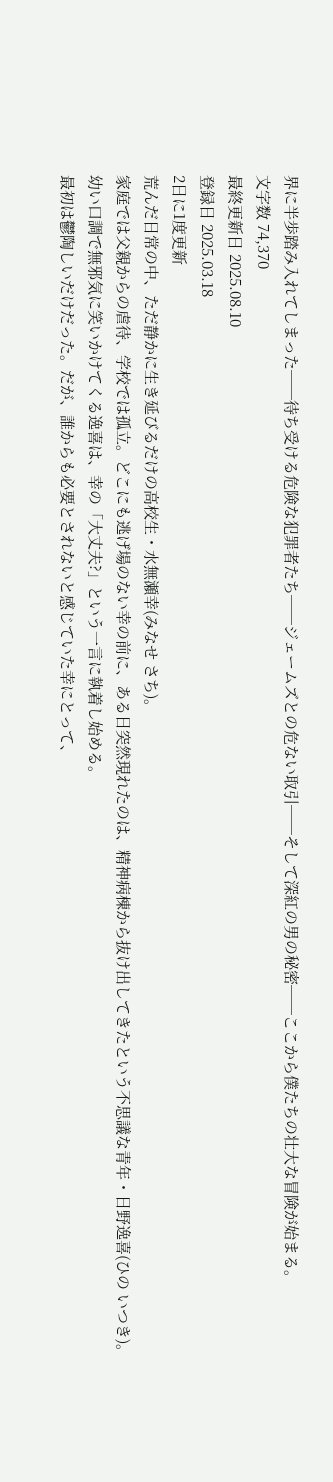界に半歩踏み入れてしまった──待ち受ける危険な犯罪者たち──ジェームズとの危ない取引──そして深紅の男の秘密──ここから僕たちの壮大な冒険が始まる。
文字数 74,370
最終更新日 2025.08.10
登録日 2025.03.18
2日に1度更新
荒んだ日常の中、ただ静かに生き延びるだけの高校生・水無瀬幸(みなせ さち)。
家庭では父親からの虐待、学校では孤立。どこにも逃げ場のない幸の前に、ある日突然現れたのは、精神病棟から抜け出してきたという不思議な青年・日野逸喜(ひの いつき)。
幼い口調で無邪気に笑いかけてくる逸喜は、幸の「大丈夫?」という一言に執着し始める。
最初は鬱陶しいだけだった。だが、誰からも必要とされないと感じていた幸にとって、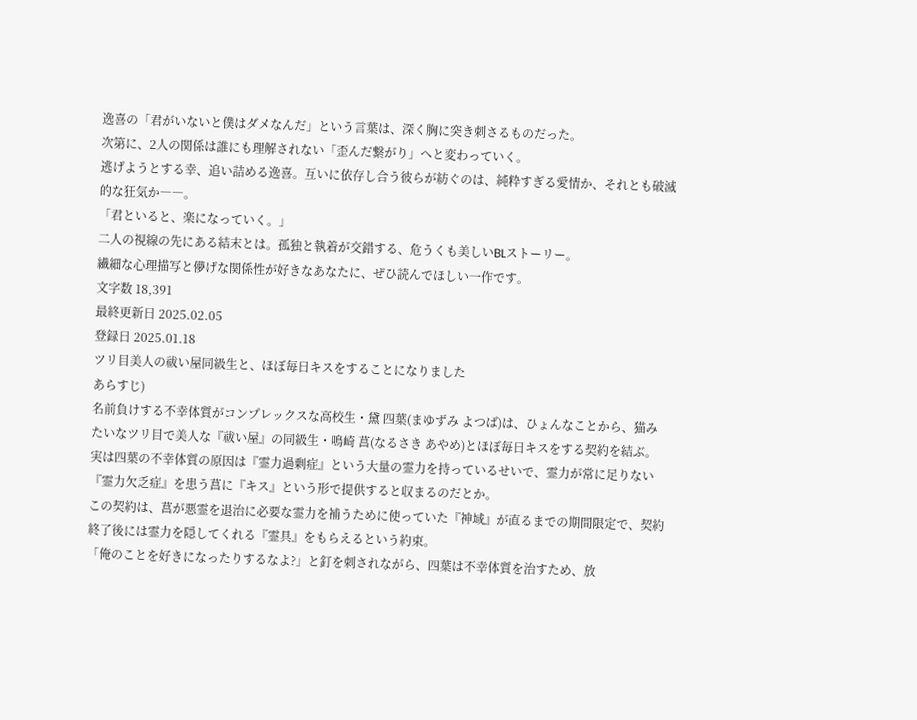逸喜の「君がいないと僕はダメなんだ」という言葉は、深く胸に突き刺さるものだった。
次第に、2人の関係は誰にも理解されない「歪んだ繋がり」へと変わっていく。
逃げようとする幸、追い詰める逸喜。互いに依存し合う彼らが紡ぐのは、純粋すぎる愛情か、それとも破滅的な狂気か――。
「君といると、楽になっていく。」
二人の視線の先にある結末とは。孤独と執着が交錯する、危うくも美しいBLストーリー。
繊細な心理描写と儚げな関係性が好きなあなたに、ぜひ読んでほしい一作です。
文字数 18,391
最終更新日 2025.02.05
登録日 2025.01.18
ツリ目美人の祓い屋同級生と、ほぼ毎日キスをすることになりました
あらすじ)
名前負けする不幸体質がコンプレックスな高校生・黛 四葉(まゆずみ よつば)は、ひょんなことから、猫みたいなツリ目で美人な『祓い屋』の同級生・鳴崎 菖(なるさき あやめ)とほぼ毎日キスをする契約を結ぶ。
実は四葉の不幸体質の原因は『霊力過剰症』という大量の霊力を持っているせいで、霊力が常に足りない『霊力欠乏症』を患う菖に『キス』という形で提供すると収まるのだとか。
この契約は、菖が悪霊を退治に必要な霊力を補うために使っていた『神域』が直るまでの期間限定で、契約終了後には霊力を隠してくれる『霊具』をもらえるという約束。
「俺のことを好きになったりするなよ?」と釘を刺されながら、四葉は不幸体質を治すため、放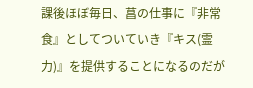課後ほぼ毎日、菖の仕事に『非常食』としてついていき『キス(霊力)』を提供することになるのだが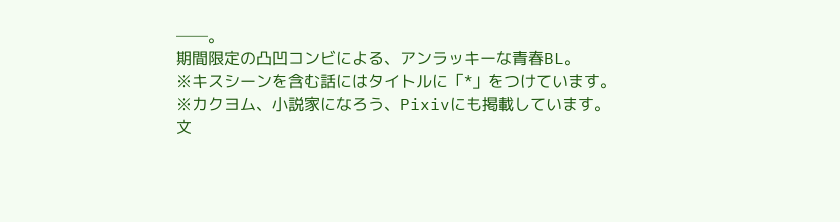──。
期間限定の凸凹コンビによる、アンラッキーな青春BL。
※キスシーンを含む話にはタイトルに「*」をつけています。
※カクヨム、小説家になろう、Pixivにも掲載しています。
文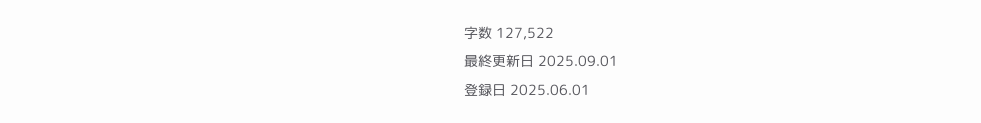字数 127,522
最終更新日 2025.09.01
登録日 2025.06.01